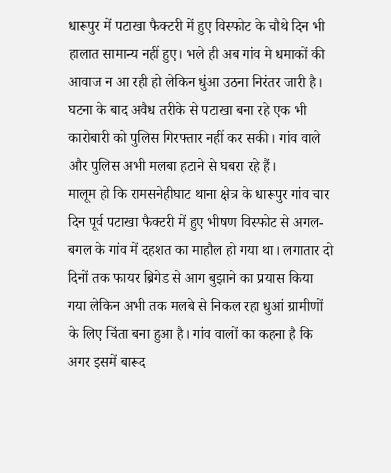धारूपुर में पटाखा फैक्टरी में हुए विस्फोट के चौथे दिन भी हालात सामान्य नहीं हुए। भले ही अब गांव मे धमाकों की आवाज न आ रही हो लेकिन धुंआ उठना निरंतर जारी है। घटना के बाद अवैध तरीके से पटाखा बना रहे एक भी कारोबारी को पुलिस गिरफ्तार नहीं कर सकी। गांव वाले और पुलिस अभी मलबा हटाने से घबरा रहे हैं।
मालूम हो कि रामसनेहीघाट थाना क्षेत्र के धारूपुर गांव चार दिन पूर्व पटाखा फैक्टरी में हुए भीषण विस्फोट से अगल-बगल के गांव में दहशत का माहौल हो गया था। लगातार दो दिनों तक फायर ब्रिगेड से आग बुझाने का प्रयास किया गया लेकिन अभी तक मलबे से निकल रहा धुआं ग्रामीणों के लिए चिंता बना हुआ है। गांव वालों का कहना है कि अगर इसमें बारूद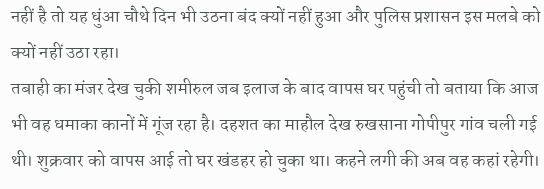नहीं है तो यह धुंआ चौथे दिन भी उठना बंद क्यों नहीं हुआ और पुलिस प्रशासन इस मलबे को क्यों नहीं उठा रहा।
तबाही का मंजर देख चुकी शमीरुल जब इलाज के बाद वापस घर पहुंची तो बताया कि आज भी वह धमाका कानों में गूंज रहा है। दहशत का माहौल देख रुखसाना गोपीपुर गांव चली गई थी। शुक्रवार को वापस आई तो घर खंडहर हो चुका था। कहने लगी की अब वह कहां रहेगी।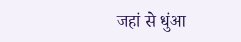जहां से धुंआ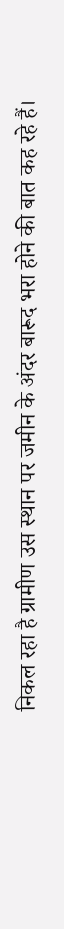निकल रहा है ग्रामीण उस स्थान पर जमीन के अंदर बारूद भरा होने की बात कह रहे हैं।